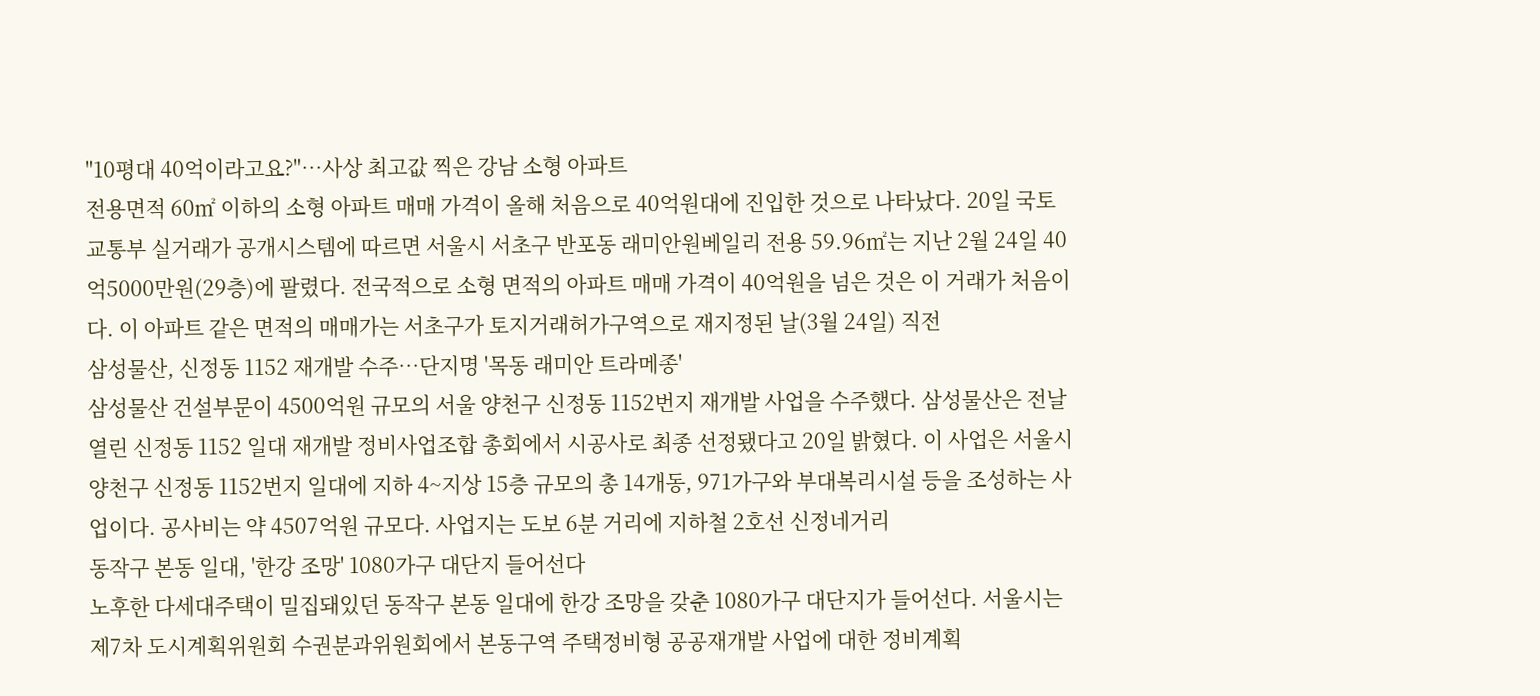"10평대 40억이라고요?"…사상 최고값 찍은 강남 소형 아파트
전용면적 60㎡ 이하의 소형 아파트 매매 가격이 올해 처음으로 40억원대에 진입한 것으로 나타났다. 20일 국토교통부 실거래가 공개시스템에 따르면 서울시 서초구 반포동 래미안원베일리 전용 59.96㎡는 지난 2월 24일 40억5000만원(29층)에 팔렸다. 전국적으로 소형 면적의 아파트 매매 가격이 40억원을 넘은 것은 이 거래가 처음이다. 이 아파트 같은 면적의 매매가는 서초구가 토지거래허가구역으로 재지정된 날(3월 24일) 직전
삼성물산, 신정동 1152 재개발 수주…단지명 '목동 래미안 트라메종'
삼성물산 건설부문이 4500억원 규모의 서울 양천구 신정동 1152번지 재개발 사업을 수주했다. 삼성물산은 전날 열린 신정동 1152 일대 재개발 정비사업조합 총회에서 시공사로 최종 선정됐다고 20일 밝혔다. 이 사업은 서울시 양천구 신정동 1152번지 일대에 지하 4~지상 15층 규모의 총 14개동, 971가구와 부대복리시설 등을 조성하는 사업이다. 공사비는 약 4507억원 규모다. 사업지는 도보 6분 거리에 지하철 2호선 신정네거리
동작구 본동 일대, '한강 조망' 1080가구 대단지 들어선다
노후한 다세대주택이 밀집돼있던 동작구 본동 일대에 한강 조망을 갖춘 1080가구 대단지가 들어선다. 서울시는 제7차 도시계획위원회 수권분과위원회에서 본동구역 주택정비형 공공재개발 사업에 대한 정비계획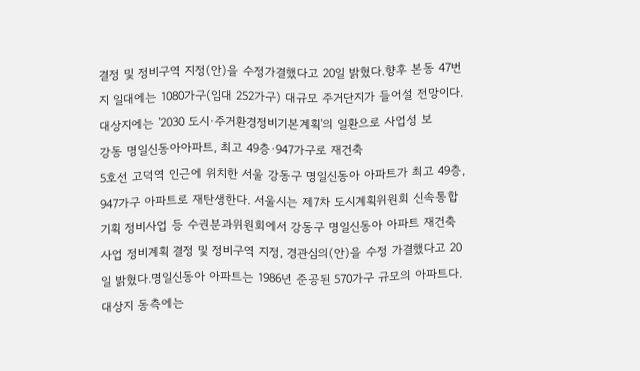결정 및 정비구역 지정(안)을 수정가결했다고 20일 밝혔다.향후 본동 47번지 일대에는 1080가구(임대 252가구) 대규모 주거단지가 들어설 전망이다. 대상지에는 '2030 도시·주거환경정비기본계획'의 일환으로 사업성 보
강동 명일신동아아파트, 최고 49층·947가구로 재건축
5호선 고덕역 인근에 위치한 서울 강동구 명일신동아 아파트가 최고 49층, 947가구 아파트로 재탄생한다. 서울시는 제7차 도시계획위원회 신속통합기획 정비사업 등 수권분과위원회에서 강동구 명일신동아 아파트 재건축 사업 정비계획 결정 및 정비구역 지정, 경관심의(안)을 수정 가결했다고 20일 밝혔다.명일신동아 아파트는 1986년 준공된 570가구 규모의 아파트다. 대상지 동측에는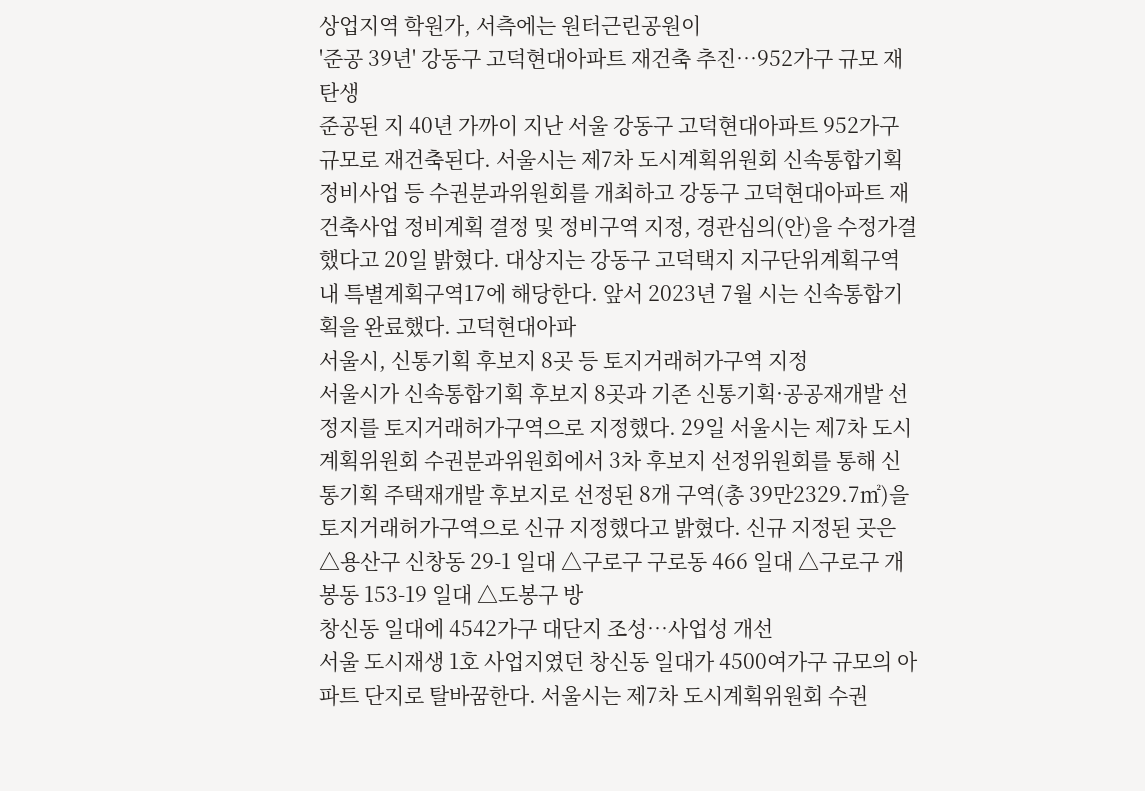상업지역 학원가, 서측에는 원터근린공원이
'준공 39년' 강동구 고덕현대아파트 재건축 추진…952가구 규모 재탄생
준공된 지 40년 가까이 지난 서울 강동구 고덕현대아파트 952가구 규모로 재건축된다. 서울시는 제7차 도시계획위원회 신속통합기획 정비사업 등 수권분과위원회를 개최하고 강동구 고덕현대아파트 재건축사업 정비계획 결정 및 정비구역 지정, 경관심의(안)을 수정가결 했다고 20일 밝혔다. 대상지는 강동구 고덕택지 지구단위계획구역 내 특별계획구역17에 해당한다. 앞서 2023년 7월 시는 신속통합기획을 완료했다. 고덕현대아파
서울시, 신통기획 후보지 8곳 등 토지거래허가구역 지정
서울시가 신속통합기획 후보지 8곳과 기존 신통기획·공공재개발 선정지를 토지거래허가구역으로 지정했다. 29일 서울시는 제7차 도시계획위원회 수권분과위원회에서 3차 후보지 선정위원회를 통해 신통기획 주택재개발 후보지로 선정된 8개 구역(총 39만2329.7㎡)을 토지거래허가구역으로 신규 지정했다고 밝혔다. 신규 지정된 곳은 △용산구 신창동 29-1 일대 △구로구 구로동 466 일대 △구로구 개봉동 153-19 일대 △도봉구 방
창신동 일대에 4542가구 대단지 조성…사업성 개선
서울 도시재생 1호 사업지였던 창신동 일대가 4500여가구 규모의 아파트 단지로 탈바꿈한다. 서울시는 제7차 도시계획위원회 수권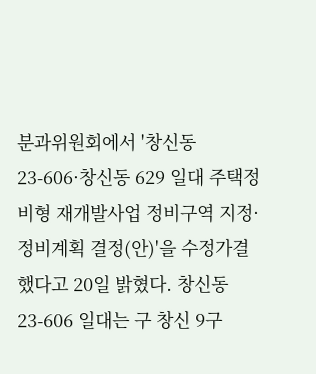분과위원회에서 '창신동 23-606·창신동 629 일대 주택정비형 재개발사업 정비구역 지정·정비계획 결정(안)'을 수정가결했다고 20일 밝혔다. 창신동 23-606 일대는 구 창신 9구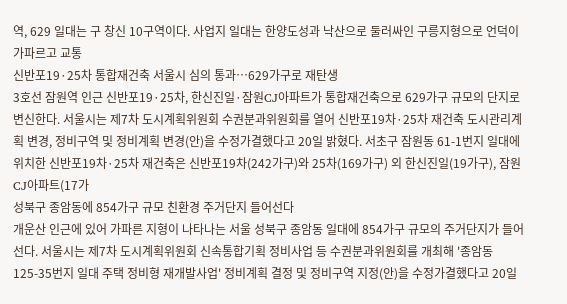역, 629 일대는 구 창신 10구역이다. 사업지 일대는 한양도성과 낙산으로 둘러싸인 구릉지형으로 언덕이 가파르고 교통
신반포19·25차 통합재건축 서울시 심의 통과…629가구로 재탄생
3호선 잠원역 인근 신반포19·25차, 한신진일·잠원CJ아파트가 통합재건축으로 629가구 규모의 단지로 변신한다. 서울시는 제7차 도시계획위원회 수권분과위원회를 열어 신반포19차·25차 재건축 도시관리계획 변경, 정비구역 및 정비계획 변경(안)을 수정가결했다고 20일 밝혔다. 서초구 잠원동 61-1번지 일대에 위치한 신반포19차·25차 재건축은 신반포19차(242가구)와 25차(169가구) 외 한신진일(19가구), 잠원CJ아파트(17가
성북구 종암동에 854가구 규모 친환경 주거단지 들어선다
개운산 인근에 있어 가파른 지형이 나타나는 서울 성북구 종암동 일대에 854가구 규모의 주거단지가 들어선다. 서울시는 제7차 도시계획위원회 신속통합기획 정비사업 등 수권분과위원회를 개최해 '종암동 125-35번지 일대 주택 정비형 재개발사업' 정비계획 결정 및 정비구역 지정(안)을 수정가결했다고 20일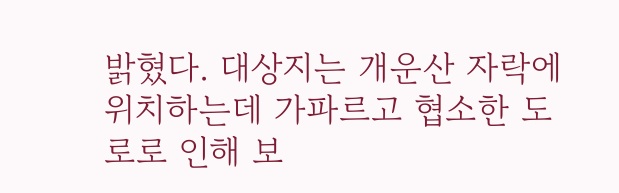밝혔다. 대상지는 개운산 자락에 위치하는데 가파르고 협소한 도로로 인해 보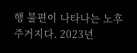행 불편이 나타나는 노후 주거지다. 2023년